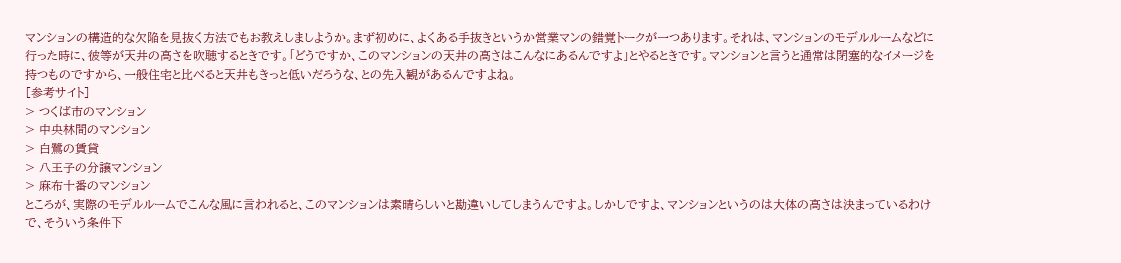マンションの構造的な欠陥を見抜く方法でもお教えしましようか。まず初めに、よくある手抜きというか営業マンの錯覚トークが一つあります。それは、マンションのモデルルームなどに行った時に、彼等が天井の高さを吹聴するときです。「どうですか、このマンションの天井の高さはこんなにあるんですよ」とやるときです。マンションと言うと通常は閉塞的なイメージを持つものですから、一般住宅と比べると天井もきっと低いだろうな、との先入観があるんですよね。
[参考サイト]
> つくば市のマンション
> 中央林間のマンション
> 白鷺の賃貸
> 八王子の分譲マンション
> 麻布十番のマンション
ところが、実際のモデルルームでこんな風に言われると、このマンションは素晴らしいと勘違いしてしまうんですよ。しかしですよ、マンションというのは大体の高さは決まっているわけで、そういう条件下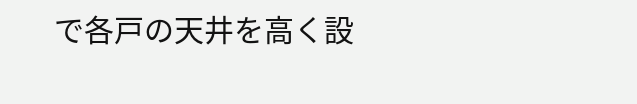で各戸の天井を高く設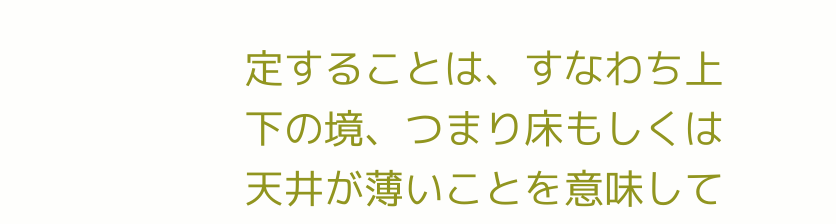定することは、すなわち上下の境、つまり床もしくは天井が薄いことを意味して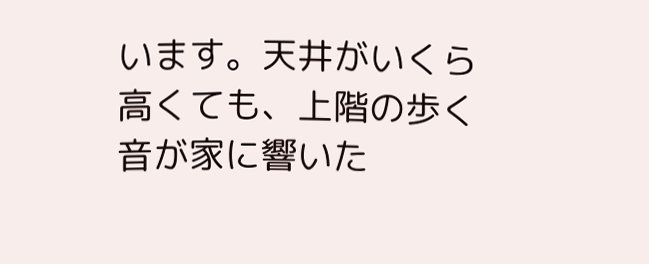います。天井がいくら高くても、上階の歩く音が家に響いた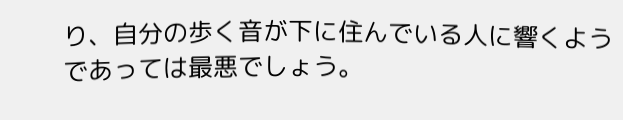り、自分の歩く音が下に住んでいる人に響くようであっては最悪でしょう。